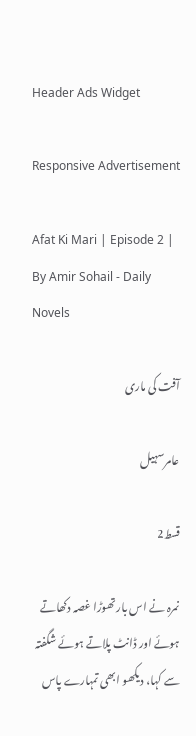Header Ads Widget

Responsive Advertisement

Afat Ki Mari | Episode 2 | By Amir Sohail - Daily Novels

آفت کی ماری

عامرسہیل

قسط2

نمرہ نے اس بار تھوڑا غصہ دکھاتے ہوئے اور ڈانٹ پلاتے ہوئے شگفتہ سے کہا، دیکھو ابھی تمہارے پاس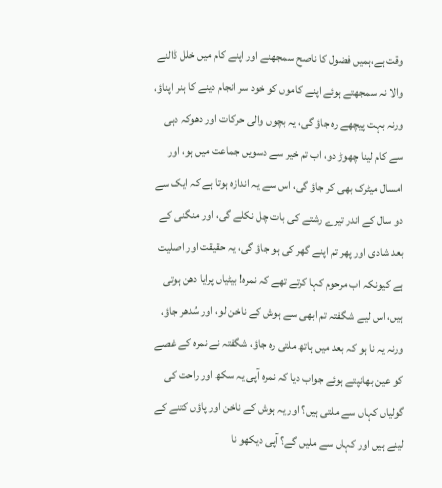وقت ہے،ہمیں فضول کا ناصح سمجھنے اور اپنے کام میں خلل ڈالنے والا نہ سمجھتے ہوئے اپنے کاموں کو خود سر انجام دینے کا ہنر اپناؤ، ورنہ بہت پیچھے رہ جاؤ گی، یہ بچوں والی حرکات اور دھوکہ دہی سے کام لینا چھوڑ دو، اب تم خیر سے دسویں جماعت میں ہو، اور امسال میٹرک بھی کر جاؤ گی، اس سے یہ اندازہ ہوتا ہے کہ ایک سے دو سال کے اندر تیرے رشتے کی بات چل نکلے گی، اور منگنی کے بعد شادی اور پھر تم اپنے گھر کی ہو جاؤ گی، یہ حقیقت اور اصلیت ہے کیونکہ اب مرحوم کہا کرتے تھے کہ نمرہ! بیٹیاں پرایا دھن ہوتی ہیں، اس لیے شگفتہ تم ابھی سے ہوش کے ناخن لو، اور سُدھر جاؤ، ورنہ یہ نا ہو کہ بعد میں ہاتھ ملتی رہ جاؤ، شگفتہ نے نمرہ کے غصے کو عین بھانپتے ہوئے جواب دیا کہ نمرہ آپی یہ سکھ اور راحت کی گولیاں کہاں سے ملتی ہیں؟ اور یہ ہوش کے ناخن اور پاؤں کتنے کے لینے ہیں اور کہاں سے ملیں گے؟ آپی دیکھو نا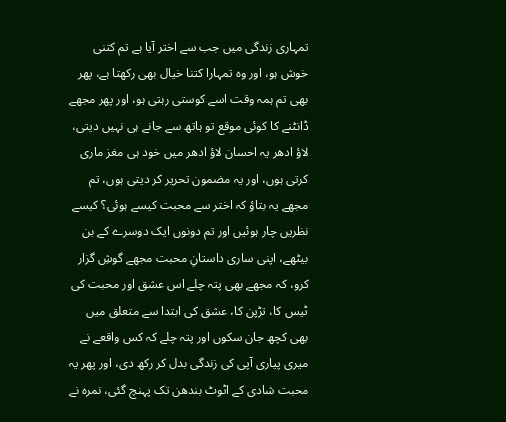تمہاری زندگی میں جب سے اختر آیا ہے تم کتنی خوش ہو، اور وہ تمہارا کتنا خیال بھی رکھتا ہے، پھر بھی تم ہمہ وقت اسے کوستی رہتی ہو، اور پھر مجھے ڈانٹنے کا کوئی موقع تو ہاتھ سے جانے ہی نہیں دیتی، لاؤ ادھر یہ احسان لاؤ ادھر میں خود ہی مغز ماری کرتی ہوں، اور یہ مضمون تحریر کر دیتی ہوں، تم مجھے یہ بتاؤ کہ اختر سے محبت کیسے ہوئی؟ کیسے نظریں چار ہوئیں اور تم دونوں ایک دوسرے کے بن بیٹھے، اپنی ساری داستانِ محبت مجھے گوشِ گزار کرو، کہ مجھے بھی پتہ چلے اس عشق اور محبت کی ٹیس کا، تڑپن کا، عشق کی ابتدا سے متعلق میں بھی کچھ جان سکوں اور پتہ چلے کہ کس واقعے نے میری پیاری آپی کی زندگی بدل کر رکھ دی، اور پھر یہ محبت شادی کے اٹوٹ بندھن تک پہنچ گئی، نمرہ نے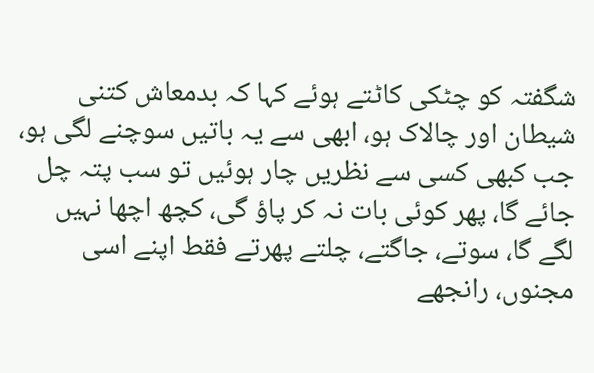شگفتہ کو چٹکی کاٹتے ہوئے کہا کہ بدمعاش کتنی شیطان اور چالاک ہو، ابھی سے یہ باتیں سوچنے لگی ہو، جب کبھی کسی سے نظریں چار ہوئیں تو سب پتہ چل جائے گا، پھر کوئی بات نہ کر پاؤ گی، کچھ اچھا نہیں لگے گا، سوتے، جاگتے، چلتے پھرتے فقط اپنے اسی مجنوں، رانجھے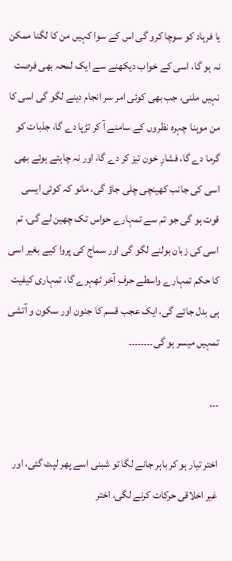یا فرہاد کو سوچا کرو گی اس کے سوا کہیں من کا لگنا ممکن نہ ہو گا، اسی کے خواب دیکھنے سے ایک لمحہ بھی فرصت نہیں ملنی، جب بھی کوئی امر سر انجام دینے لگو گی اسی کا من موہنا چہرہ نظروں کے سامنے آ کر تڑپا دے گا، جذبات کو گرما دے گا، فشارِ خون تیز کر دے گا، اور نہ چاہتے ہوئے بھی اسی کی جانب کھینچی چلی جاؤ گی، مانو کہ کوئی ایسی قوت ہو گی جو تم سے تمہارے حواس تک چھین لے گی، تم اسی کی زبان بولنے لگو گی اور سماج کی پروا کیے بغیر اسی کا حکم تمہارے واسطے حرفِ آخر ٹھہرے گا، تمہاری کیفیت ہی بدل جائے گی، ایک عجب قسم کا جنون اور سکون و آتشی تمہیں میسر ہو گی۔۔۔۔۔۔۔۔

۔۔۔

اختر تیار ہو کر باہر جانے لگا تو شبنی اسے پھر لپٹ گئی، اور غیر اخلاقی حرکات کرنے لگی، اختر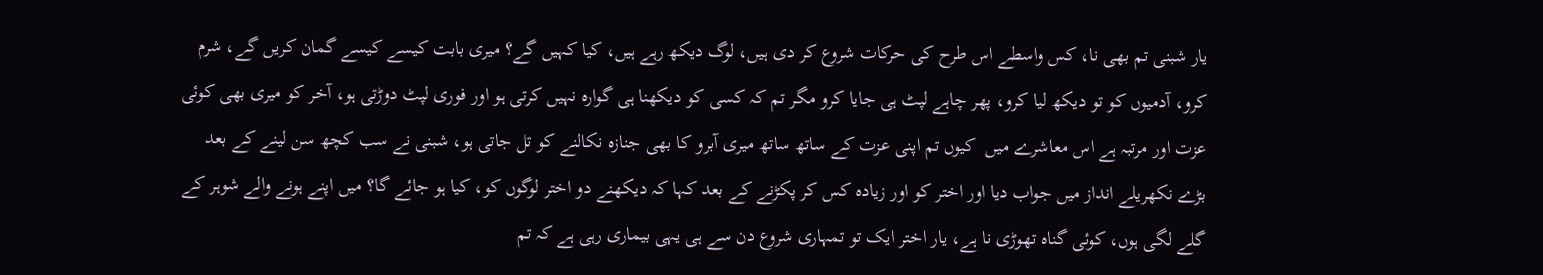یار شبنی تم بھی نا، کس واسطے اس طرح کی حرکات شروع کر دی ہیں، لوگ دیکھ رہے ہیں، کیا کہیں گے؟ میری بابت کیسے کیسے گمان کریں گے، شرم کرو، آدمیوں کو تو دیکھ لیا کرو، پھر چاہے لپٹ ہی جایا کرو مگر تم کہ کسی کو دیکھنا ہی گوارہ نہیں کرتی ہو اور فوری لپٹ دوڑتی ہو، آخر کو میری بھی کوئی عزت اور مرتبہ ہے اس معاشرے میں  کیوں تم اپنی عزت کے ساتھ ساتھ میری آبرو کا بھی جنازہ نکالنے کو تل جاتی ہو، شبنی نے سب کچھ سن لینے کے بعد بڑے نکھریلے انداز میں جواب دیا اور اختر کو اور زیادہ کس کر پکڑنے کے بعد کہا کہ دیکھنے دو اختر لوگوں کو، کیا ہو جائے گا؟ میں اپنے ہونے والے شوہر کے گلے لگی ہوں، کوئی گناہ تھوڑی نا ہے، یار اختر ایک تو تمہاری شروع دن سے ہی یہی بیماری رہی ہے کہ تم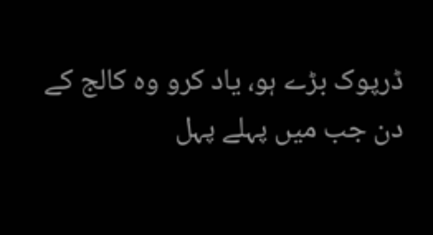ڈرپوک بڑے ہو، یاد کرو وہ کالج کے دن جب میں پہلے پہل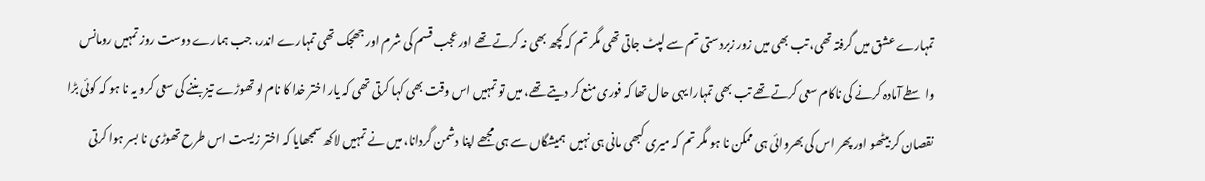تمہارے عشق میں گرفتہ تھی، تب بھی میں زور زبردستی تم سے لپٹ جاتی تھی مگر تم کہ کچھ بھی نہ کرتے تھے اور عجب قسم کی شرم اور جھجک تھی تمہارے اندر، جب ہمارے دوست روز تمہیں رومانس واسطے آمادہ کرنے کی ناکام سعی کرتے تھے تب بھی تمہارا یہی حال تھا کہ فوری منع کر دیتے تھے، میں تو تمہیں اس وقت بھی کہا کرتی تھی کہ یار اختر خدا کا نام لو تھوڑے تیز بننے کی سعی کرو یہ نا ہو کہ کوئی بڑا نقصان کر بیٹھو اور پھر اس کی بھروائی ہی ممکن نا ہو مگر تم کہ میری کبھی مانی ہی نہیں  ہمیشگاں سے ہی مجھے اپنا دشمن گردانا، میں نے تمہیں لاکھ سمجھایا کہ اختر زیست اس طرح تھوڑی نا بسر ہوا کرتی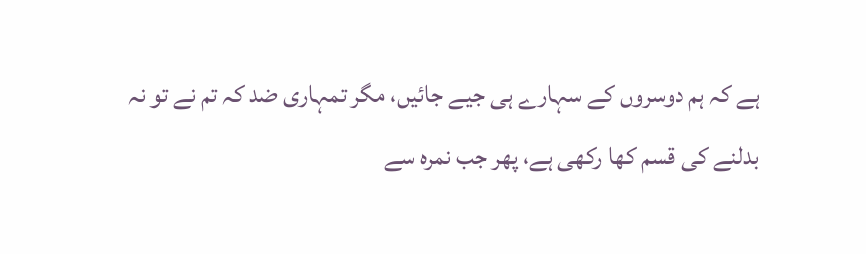ہے کہ ہم دوسروں کے سہارے ہی جیے جائیں، مگر تمہاری ضد کہ تم نے تو نہ بدلنے کی قسم کھا رکھی ہے، پھر جب نمرہ سے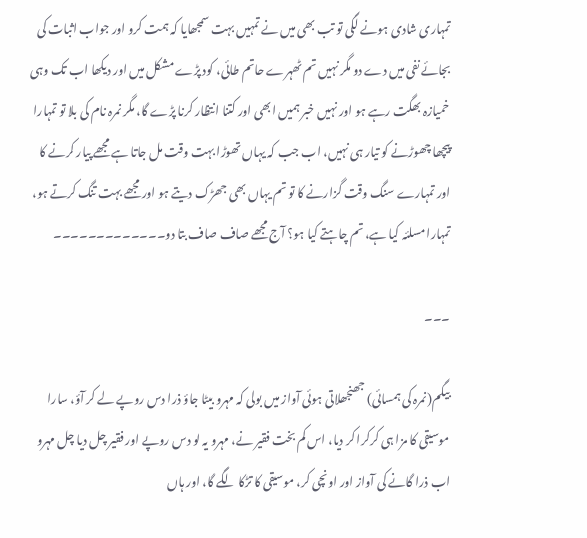تمہاری شادی ہونے لگی تو تب بھی میں نے تمہیں بہت سمجھایا کہ ہمت کرو اور جواب اثبات کی بجائے نفی میں دے دو مگر نہیں تم ٹھہرے حاتم طائی، کود پڑے مشکل میں اور دیکھا اب تک وہی خمیازہ بھگت رہے ہو اور نہیں خبر ہمیں ابھی اور کتنا انتظار کرنا پڑے گا، مگر نمرہ نام کی بلا تو تمہارا پیچھا چھوڑنے کو تیار ہی نہیں، اب جب کہ یہاں تھوڑا بہت وقت مل جاتا ہے مجھے پیار کرنے کا اور تمہارے سنگ وقت گزارنے کا تو تم یہاں بھی جھڑک دیتے ہو اور مجھے بہت تنگ کرتے ہو، تمہارا مسلئہ کیا ہے، تم چاہتے کیا ہو؟ آج مجھے صاف صاف بتا دو۔۔۔۔۔۔۔۔۔۔۔۔۔

۔۔۔

بیگم(نمرہ کی ہمسائی) جھنجھلاتی ہوئی آواز میں بولی کہ مہرو بیٹا جاؤ ذرا دس روپے لے کر آؤ، سارا موسیقی کا مزا ہی کرکرا کر دیا، اس کم بخت فقیر نے، مہرو یہ لو دس روپے اور فقیر چل دیا چل مہرو اب ذرا گانے کی آواز اور اونچی کر، موسیقی کا تڑکا لگے گا، اور ہاں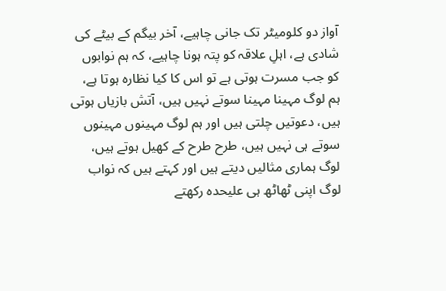آواز دو کلومیٹر تک جانی چاہیے، آخر بیگم کے بیٹے کی شادی ہے، اہلِ علاقہ کو پتہ ہونا چاہیے، کہ ہم نوابوں کو جب مسرت ہوتی ہے تو اس کا کیا نظارہ ہوتا ہے، ہم لوگ مہینا مہینا سوتے نہیں ہیں، آتش بازیاں ہوتی ہیں، دعوتیں چلتی ہیں اور ہم لوگ مہینوں مہینوں سوتے ہی نہیں ہیں، طرح طرح کے کھیل ہوتے ہیں، لوگ ہماری مثالیں دیتے ہیں اور کہتے ہیں کہ نواب لوگ اپنی ٹھاٹھ ہی علیحدہ رکھتے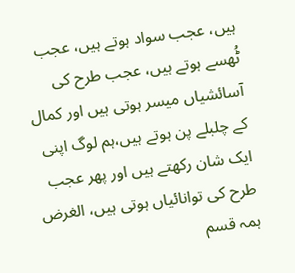ہیں، عجب سواد ہوتے ہیں، عجب ٹُھسے ہوتے ہیں، عجب طرح کی آسائشیاں میسر ہوتی ہیں اور کمال کے چلبلے پن ہوتے ہیں،ہم لوگ اپنی ایک شان رکھتے ہیں اور پھر عجب طرح کی توانائیاں ہوتی ہیں، الغرض ہمہ قسم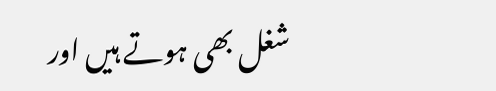شغل بھی ہوتے ہیں اور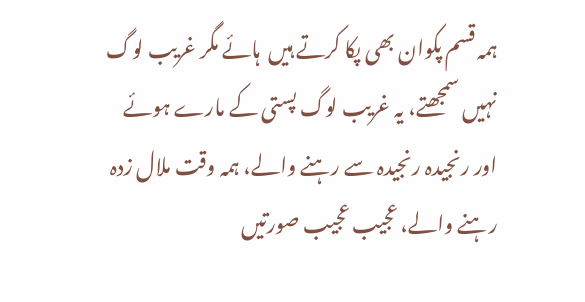ہمہ قسم پکوان بھی پکا کرتے ہیں  ہائے مگر غریب لوگ نہیں سمجھتے، یہ غریب لوگ پستی کے مارے ہوئے اور رنجیدہ رنجیدہ سے رہنے والے، ہمہ وقت ملال زدہ رہنے والے، عجیب عجیب صورتیں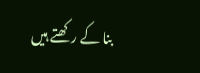بنا کے رکھتے ہیں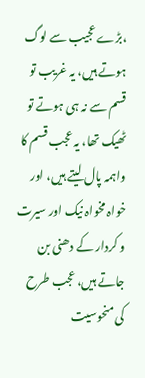،بڑے عجیب سے لوگ ہوتے ہیں، یہ غریب تو قسم سے نہ ہی ہوتے تو ٹھیک تھا، یہ عجب قسم کا واہمہ پال لیتے ہیں، اور خواہ مخواہ نیک اور سیرت و کردار کے دھنی بن جاتے ہیں، عجب طرح کی منحوسیت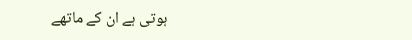ہوتی ہے ان کے ماتھے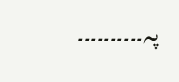پہ۔۔۔۔۔۔۔۔۔۔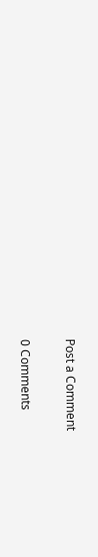Post a Comment

0 Comments